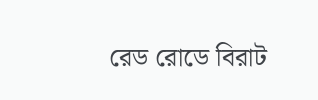রেড রোডে বিরাট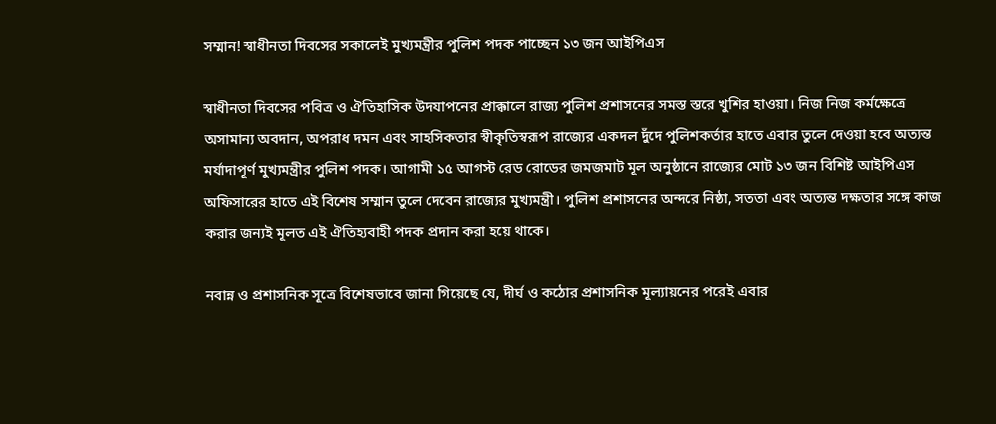সম্মান! স্বাধীনতা দিবসের সকালেই মুখ্যমন্ত্রীর পুলিশ পদক পাচ্ছেন ১৩ জন আইপিএস

স্বাধীনতা দিবসের পবিত্র ও ঐতিহাসিক উদযাপনের প্রাক্কালে রাজ্য পুলিশ প্রশাসনের সমস্ত স্তরে খুশির হাওয়া। নিজ নিজ কর্মক্ষেত্রে অসামান্য অবদান, অপরাধ দমন এবং সাহসিকতার স্বীকৃতিস্বরূপ রাজ্যের একদল দুঁদে পুলিশকর্তার হাতে এবার তুলে দেওয়া হবে অত্যন্ত মর্যাদাপূর্ণ মুখ্যমন্ত্রীর পুলিশ পদক। আগামী ১৫ আগস্ট রেড রোডের জমজমাট মূল অনুষ্ঠানে রাজ্যের মোট ১৩ জন বিশিষ্ট আইপিএস অফিসারের হাতে এই বিশেষ সম্মান তুলে দেবেন রাজ্যের মুখ্যমন্ত্রী। পুলিশ প্রশাসনের অন্দরে নিষ্ঠা, সততা এবং অত্যন্ত দক্ষতার সঙ্গে কাজ করার জন্যই মূলত এই ঐতিহ্যবাহী পদক প্রদান করা হয়ে থাকে।

নবান্ন ও প্রশাসনিক সূত্রে বিশেষভাবে জানা গিয়েছে যে, দীর্ঘ ও কঠোর প্রশাসনিক মূল্যায়নের পরেই এবার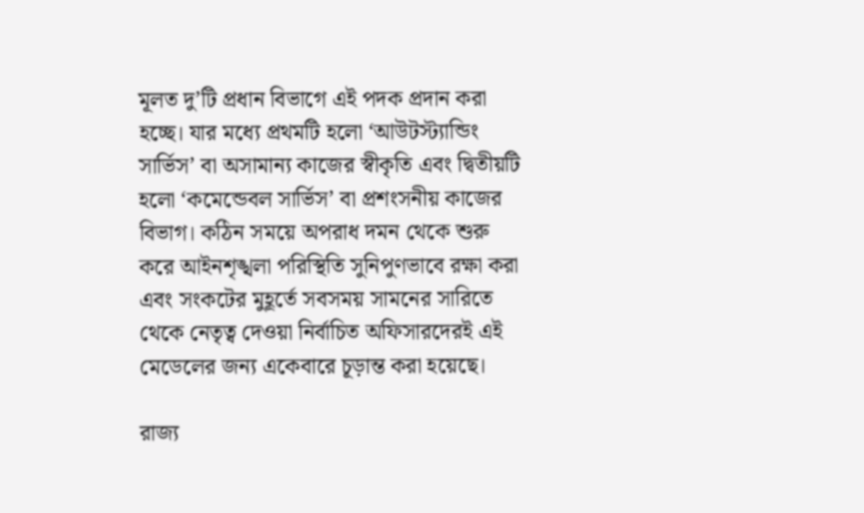মূলত দু’টি প্রধান বিভাগে এই পদক প্রদান করা হচ্ছে। যার মধ্যে প্রথমটি হলো ‘আউটস্ট্যান্ডিং সার্ভিস’ বা অসামান্য কাজের স্বীকৃতি এবং দ্বিতীয়টি হলো ‘কমেন্ডেবল সার্ভিস’ বা প্রশংসনীয় কাজের বিভাগ। কঠিন সময়ে অপরাধ দমন থেকে শুরু করে আইনশৃঙ্খলা পরিস্থিতি সুনিপুণভাবে রক্ষা করা এবং সংকটের মুহূর্তে সবসময় সামনের সারিতে থেকে নেতৃত্ব দেওয়া নির্বাচিত অফিসারদেরই এই মেডেলের জন্য একেবারে চূড়ান্ত করা হয়েছে।

রাজ্য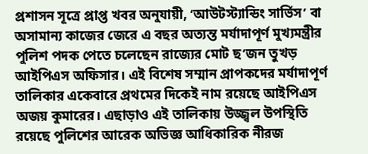প্রশাসন সূত্রে প্রাপ্ত খবর অনুযায়ী, ‘আউটস্ট্যান্ডিং সার্ভিস’ বা অসামান্য কাজের জেরে এ বছর অত্যন্ত মর্যাদাপূর্ণ মুখ্যমন্ত্রীর পুলিশ পদক পেতে চলেছেন রাজ্যের মোট ছ’জন তুখড় আইপিএস অফিসার। এই বিশেষ সম্মান প্রাপকদের মর্যাদাপূর্ণ তালিকার একেবারে প্রথমের দিকেই নাম রয়েছে আইপিএস অজয় কুমারের। এছাড়াও এই তালিকায় উজ্জ্বল উপস্থিতি রয়েছে পুলিশের আরেক অভিজ্ঞ আধিকারিক নীরজ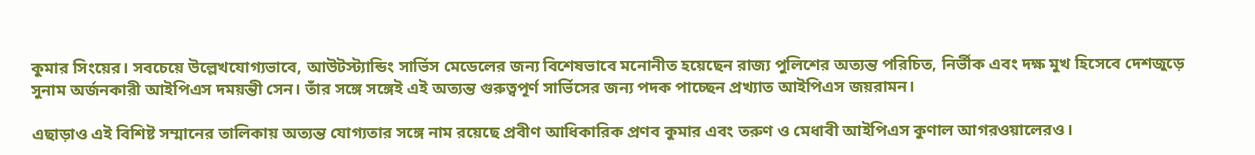কুমার সিংয়ের। সবচেয়ে উল্লেখযোগ্যভাবে, আউটস্ট্যান্ডিং সার্ভিস মেডেলের জন্য বিশেষভাবে মনোনীত হয়েছেন রাজ্য পুলিশের অত্যন্ত পরিচিত, নির্ভীক এবং দক্ষ মুখ হিসেবে দেশজুড়ে সুনাম অর্জনকারী আইপিএস দময়ন্তী সেন। তাঁর সঙ্গে সঙ্গেই এই অত্যন্ত গুরুত্বপূর্ণ সার্ভিসের জন্য পদক পাচ্ছেন প্রখ্যাত আইপিএস জয়রামন।

এছাড়াও এই বিশিষ্ট সম্মানের তালিকায় অত্যন্ত যোগ্যতার সঙ্গে নাম রয়েছে প্রবীণ আধিকারিক প্রণব কুমার এবং তরুণ ও মেধাবী আইপিএস কুণাল আগরওয়ালেরও।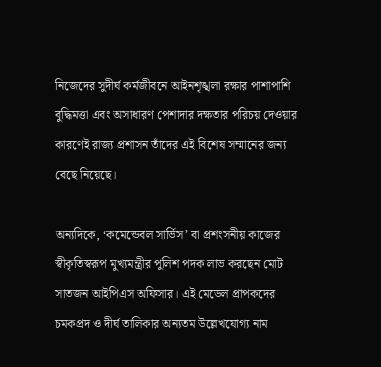নিজেদের সুদীর্ঘ কর্মজীবনে আইনশৃঙ্খলা রক্ষার পাশাপাশি বুদ্ধিমত্তা এবং অসাধারণ পেশাদার দক্ষতার পরিচয় দেওয়ার কারণেই রাজ্য প্রশাসন তাঁদের এই বিশেষ সম্মানের জন্য বেছে নিয়েছে।

অন্যদিকে, ‘কমেন্ডেবল সার্ভিস’ বা প্রশংসনীয় কাজের স্বীকৃতিস্বরূপ মুখ্যমন্ত্রীর পুলিশ পদক লাভ করছেন মোট সাতজন আইপিএস অফিসার। এই মেডেল প্রাপকদের চমকপ্রদ ও দীর্ঘ তালিকার অন্যতম উল্লেখযোগ্য নাম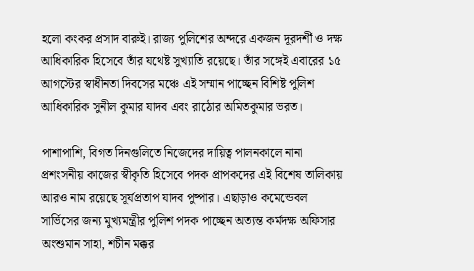হলো কংকর প্রসাদ বারুই। রাজ্য পুলিশের অন্দরে একজন দূরদর্শী ও দক্ষ আধিকারিক হিসেবে তাঁর যথেষ্ট সুখ্যাতি রয়েছে। তাঁর সঙ্গেই এবারের ১৫ আগস্টের স্বাধীনতা দিবসের মঞ্চে এই সম্মান পাচ্ছেন বিশিষ্ট পুলিশ আধিকারিক সুনীল কুমার যাদব এবং রাঠোর অমিতকুমার ভরত।

পাশাপাশি, বিগত দিনগুলিতে নিজেদের দায়িত্ব পালনকালে নানা প্রশংসনীয় কাজের স্বীকৃতি হিসেবে পদক প্রাপকদের এই বিশেষ তালিকায় আরও নাম রয়েছে সূর্যপ্রতাপ যাদব পুষ্পার। এছাড়াও কমেন্ডেবল সার্ভিসের জন্য মুখ্যমন্ত্রীর পুলিশ পদক পাচ্ছেন অত্যন্ত কর্মদক্ষ অফিসার অংশুমান সাহা, শচীন মক্কর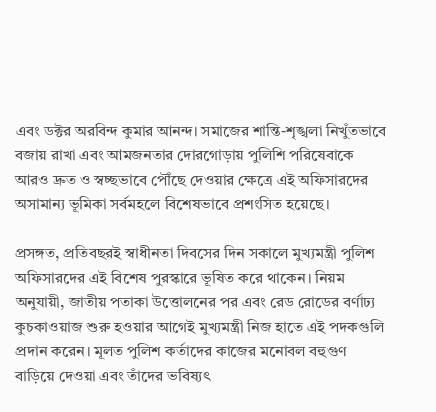এবং ডক্টর অরবিন্দ কুমার আনন্দ। সমাজের শান্তি-শৃঙ্খলা নিখুঁতভাবে বজায় রাখা এবং আমজনতার দোরগোড়ায় পুলিশি পরিষেবাকে আরও দ্রুত ও স্বচ্ছভাবে পৌঁছে দেওয়ার ক্ষেত্রে এই অফিসারদের অসামান্য ভূমিকা সর্বমহলে বিশেষভাবে প্রশংসিত হয়েছে।

প্রসঙ্গত, প্রতিবছরই স্বাধীনতা দিবসের দিন সকালে মুখ্যমন্ত্রী পুলিশ অফিসারদের এই বিশেষ পুরস্কারে ভূষিত করে থাকেন। নিয়ম অনুযায়ী, জাতীয় পতাকা উত্তোলনের পর এবং রেড রোডের বর্ণাঢ্য কুচকাওয়াজ শুরু হওয়ার আগেই মুখ্যমন্ত্রী নিজ হাতে এই পদকগুলি প্রদান করেন। মূলত পুলিশ কর্তাদের কাজের মনোবল বহুগুণ বাড়িয়ে দেওয়া এবং তাঁদের ভবিষ্যৎ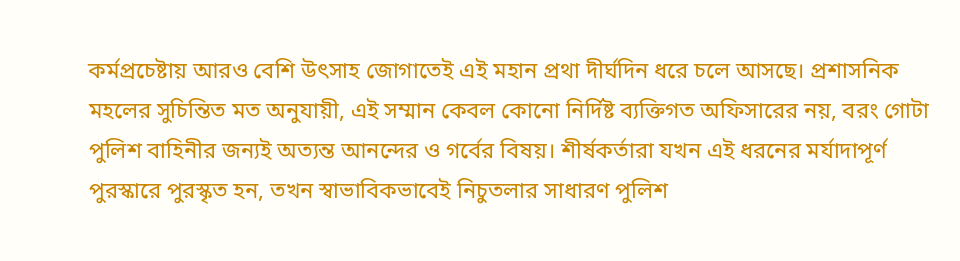কর্মপ্রচেষ্টায় আরও বেশি উৎসাহ জোগাতেই এই মহান প্রথা দীর্ঘদিন ধরে চলে আসছে। প্রশাসনিক মহলের সুচিন্তিত মত অনুযায়ী, এই সম্মান কেবল কোনো নির্দিষ্ট ব্যক্তিগত অফিসারের নয়, বরং গোটা পুলিশ বাহিনীর জন্যই অত্যন্ত আনন্দের ও গর্বের বিষয়। শীর্ষকর্তারা যখন এই ধরনের মর্যাদাপূর্ণ পুরস্কারে পুরস্কৃত হন, তখন স্বাভাবিকভাবেই নিচুতলার সাধারণ পুলিশ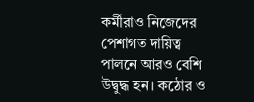কর্মীরাও নিজেদের পেশাগত দায়িত্ব পালনে আরও বেশি উদ্বুদ্ধ হন। কঠোর ও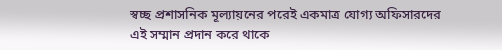স্বচ্ছ প্রশাসনিক মূল্যায়নের পরেই একমাত্র যোগ্য অফিসারদের এই সম্মান প্রদান করে থাকে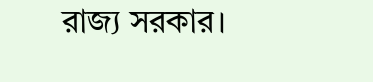রাজ্য সরকার।